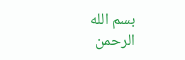بسم الله الرحمن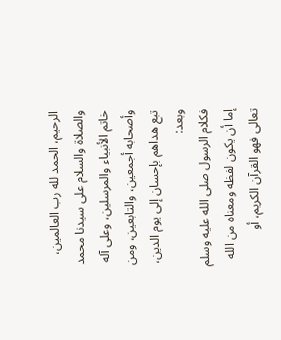الرحيم، الحمد لله رب العالمين، والصلاة والسلام على سيدنا محمد خاتم الأنبياء والمرسلين، وعلى آله وأصحابه أجمعين، والتابعين، ومن تبع هداهم بإحسان إلى يوم الدين، وبعد:
فكلام الرسول صلى الله عليه وسلم إما أن يكون لفظه ومعناه من الله تعالى فهو القرآن الكريم، أو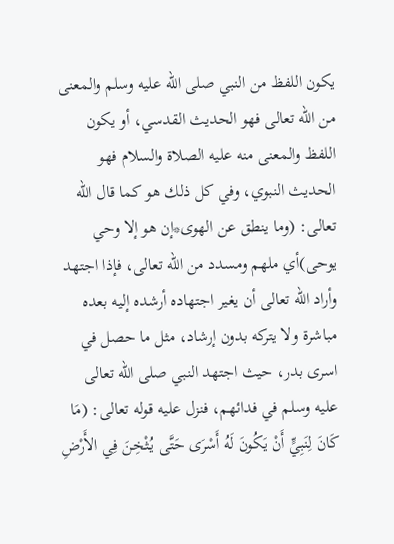يكون اللفظ من النبي صلى الله عليه وسلم والمعنى من الله تعالى فهو الحديث القدسي، أو يكون اللفظ والمعنى منه عليه الصلاة والسلام فهو الحديث النبوي، وفي كل ذلك هو كما قال الله تعالى: (وما ينطق عن الهوى*إن هو إلا وحي يوحى)أي ملهم ومسدد من الله تعالى، فإذا اجتهد وأراد الله تعالى أن يغير اجتهاده أرشده إليه بعده مباشرة ولا يتركه بدون إرشاد، مثل ما حصل في اسرى بدر، حيث اجتهد النبي صلى الله تعالى عليه وسلم في فدائهم، فنزل عليه قوله تعالى: (مَا كَانَ لِنَبِيٍّ أَنْ يَكُونَ لَهُ أَسْرَى حَتَّى يُثْخِنَ فِي الأَرْضِ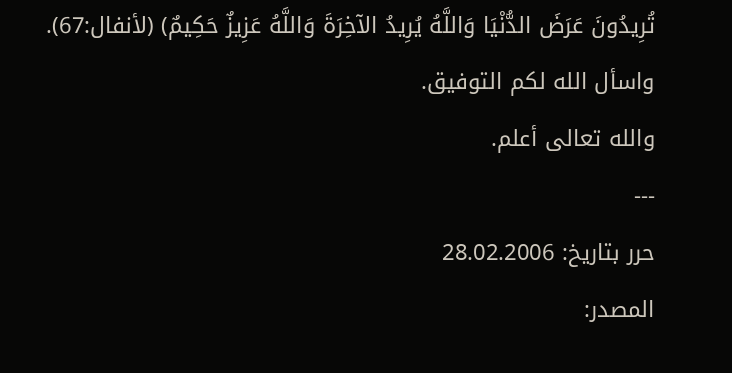تُرِيدُونَ عَرَضَ الدُّنْيَا وَاللَّهُ يُرِيدُ الآخِرَةَ وَاللَّهُ عَزِيزٌ حَكِيمٌ) (لأنفال:67).
واسأل الله لكم التوفيق.
والله تعالى أعلم.
---
حرر بتاريخ: 28.02.2006
المصدر: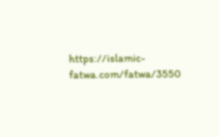https://islamic-fatwa.com/fatwa/3550